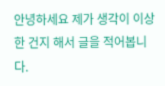안녕하세요 제가 생각이 이상한 건지 해서 글을 적어봅니다.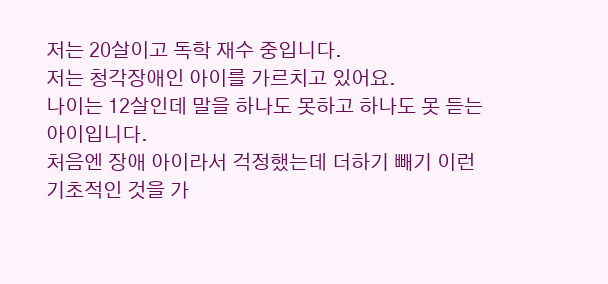저는 20살이고 독학 재수 중입니다.
저는 청각장애인 아이를 가르치고 있어요.
나이는 12살인데 말을 하나도 못하고 하나도 못 듣는 아이입니다.
처음엔 장애 아이라서 걱정했는데 더하기 빼기 이런 기초적인 것을 가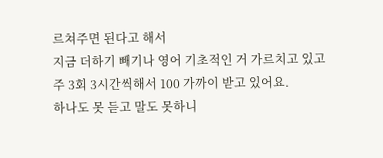르쳐주면 된다고 해서
지금 더하기 빼기나 영어 기초적인 거 가르치고 있고 주 3회 3시간씩해서 100 가까이 받고 있어요.
하나도 못 듣고 말도 못하니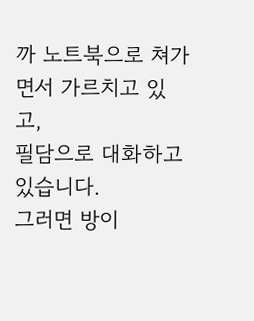까 노트북으로 쳐가면서 가르치고 있고,
필담으로 대화하고 있습니다.
그러면 방이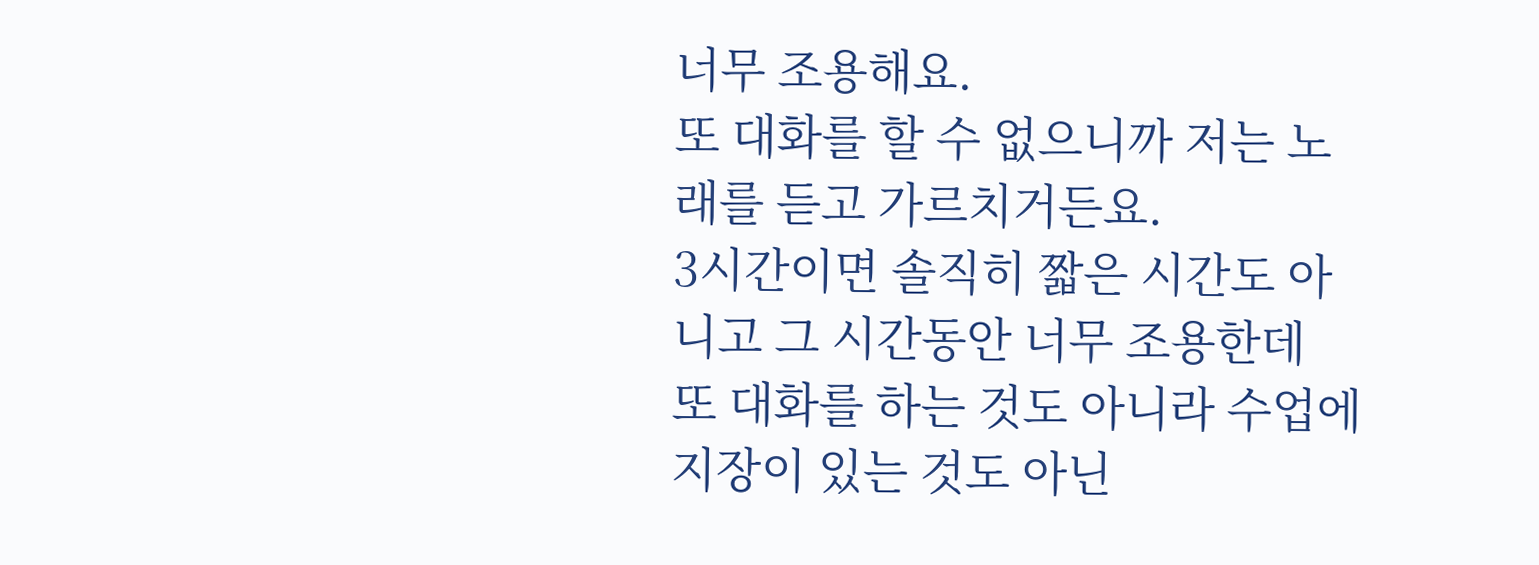너무 조용해요.
또 대화를 할 수 없으니까 저는 노래를 듣고 가르치거든요.
3시간이면 솔직히 짧은 시간도 아니고 그 시간동안 너무 조용한데
또 대화를 하는 것도 아니라 수업에 지장이 있는 것도 아닌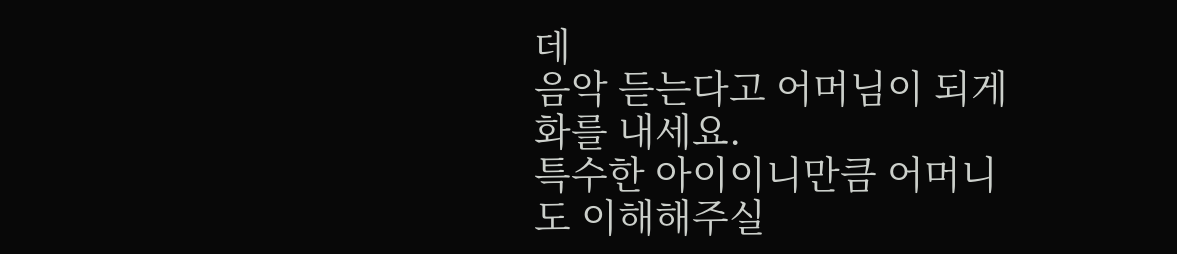데
음악 듣는다고 어머님이 되게 화를 내세요.
특수한 아이이니만큼 어머니도 이해해주실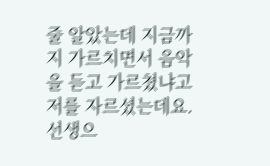줄 알았는데 지금까지 가르치면서 음악을 듣고 가르쳤냐고 저를 자르셨는데요.
선생으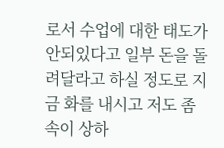로서 수업에 대한 태도가 안되있다고 일부 돈을 돌려달라고 하실 정도로 지금 화를 내시고 저도 좀 속이 상하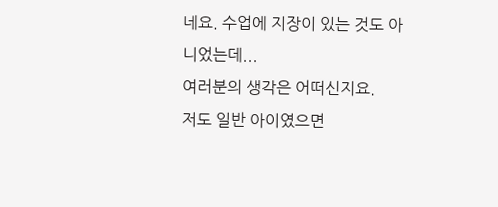네요. 수업에 지장이 있는 것도 아니었는데...
여러분의 생각은 어떠신지요.
저도 일반 아이였으면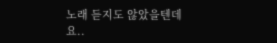노래 듣지도 않았을텐데요..